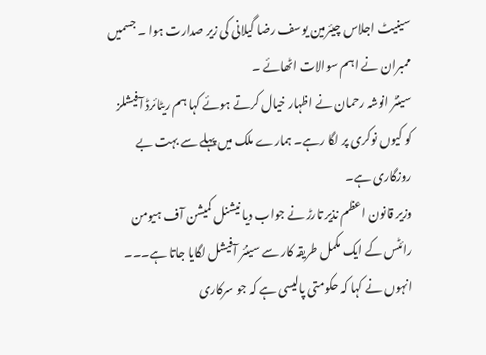سینیٹ اجلاس چیئرمین یوسف رضا گیلانی کی زیر صدارت ہوا ۔ جسمیں ممبران نے اہم سوالات اٹھائے ۔
سینٹر انوشہ رحمان نے اظہار خیال کرتے ہوئے کہا ہم ریٹائرڈ آفیشلز کو کیوں نوکری پر لگا رہے۔ ہمارے ملک میں پہلے سے بہت بے روزگاری ہے۔
وزیر قانون اعظم نذیر تارڑ نے جواب دیا نیشنل کمیشن آف ہیومن رائٹس کے ایک مکمل طریقہ کار سے سینئر آفیشل لگایا جاتا ہے۔۔۔
انہوں نے کہا کہ حکومتی پالیسی ہے کہ جو سرکاری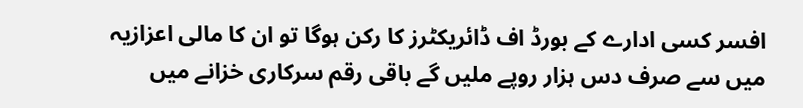افسر کسی ادارے کے بورڈ اف ڈائریکٹرز کا رکن ہوگا تو ان کا مالی اعزازیہ میں سے صرف دس ہزار روپے ملیں گے باقی رقم سرکاری خزانے میں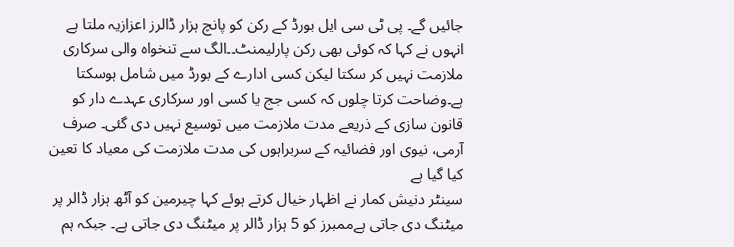جائیں گے۔ پی ٹی سی ایل بورڈ کے رکن کو پانچ ہزار ڈالرز اعزازیہ ملتا ہے
انہوں نے کہا کہ کوئی بھی رکن پارلیمنٹ۔۔الگ سے تنخواہ والی سرکاری ملازمت نہیں کر سکتا لیکن کسی ادارے کے بورڈ میں شامل ہوسکتا ہے۔وضاحت کرتا چلوں کہ کسی جج یا کسی اور سرکاری عہدے دار کو قانون سازی کے ذریعے مدت ملازمت میں توسیع نہیں دی گئی۔ صرف آرمی، نیوی اور فضائیہ کے سربراہوں کی مدت ملازمت کی معیاد کا تعین کیا گیا ہے
سینٹر دنیش کمار نے اظہار خیال کرتے ہوئے کہا چیرمین کو آٹھ ہزار ڈالر پر میٹنگ دی جاتی ہےممبرز کو 5 ہزار ڈالر پر میٹنگ دی جاتی ہے۔ جبکہ ہم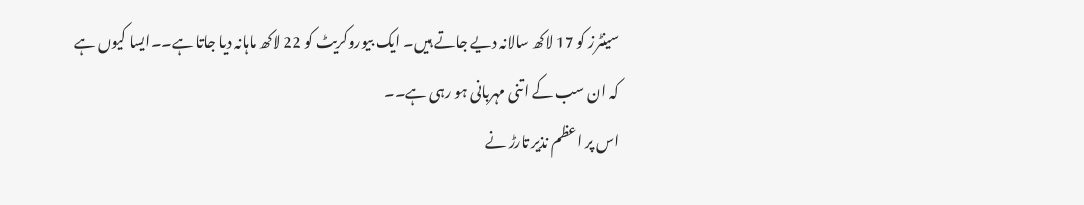سینٹرز کو 17 لاکھ سالانہ دیے جاتے ہیں۔ ایک بیوروکریٹ کو 22 لاکھ ماہانہ دیا جاتا ہے۔۔ایسا کیوں ہے کہ ان سب کے اتنی مہربانی ہو رہی ہے۔۔
اس پر اعظم نذیر تارڑ نے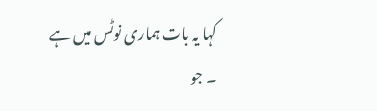کہا یہ بات ہماری نوٹس میں ہے ۔ جو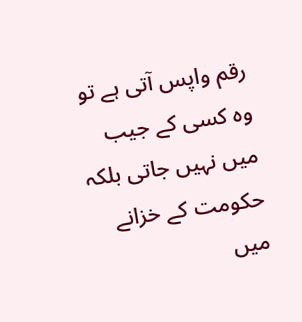رقم واپس آتی ہے تو وہ کسی کے جیب میں نہیں جاتی بلکہ حکومت کے خزانے میں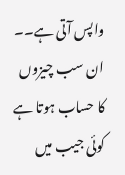واپس آتی ہے۔۔ ان سب چیزوں کا حساب ہوتا ہے کوئی جیب میں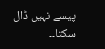پیسے نہیں ڈال سکتا۔۔